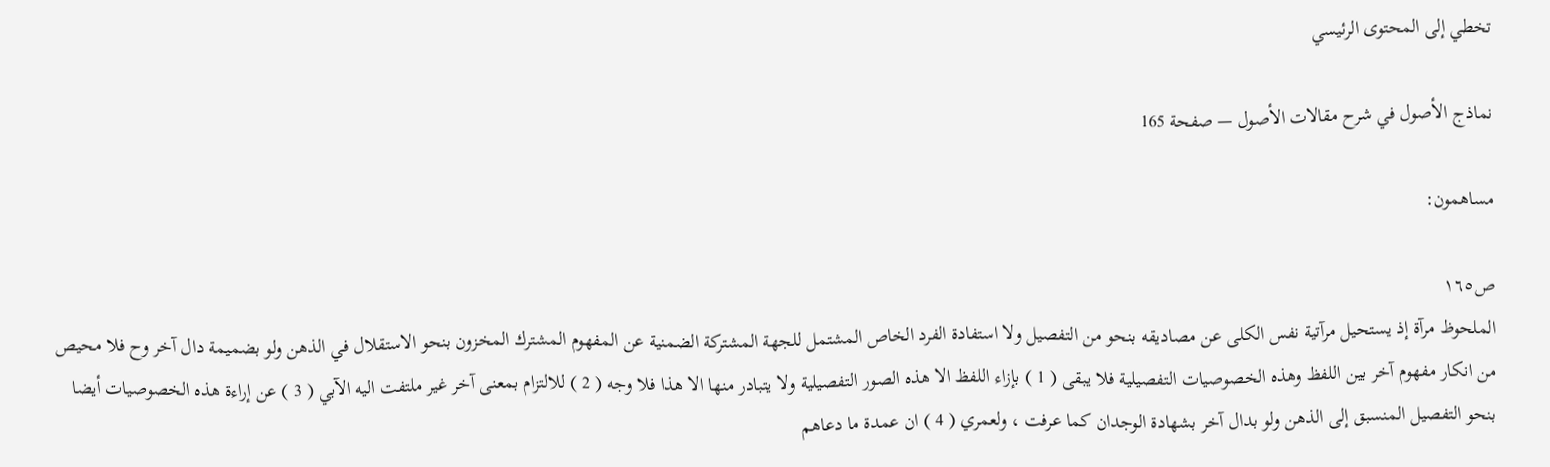تخطي إلى المحتوى الرئيسي

نماذج الأصول في شرح مقالات الأصول — صفحة 165

مساهمون:

ص١٦٥
الملحوظ مرآة إذ يستحيل مرآتية نفس الكلى عن مصاديقه بنحو من التفصيل ولا استفادة الفرد الخاص المشتمل للجهة المشتركة الضمنية عن المفهوم المشترك المخزون بنحو الاستقلال في الذهن ولو بضميمة دال آخر وح فلا محيص من انكار مفهوم آخر بين اللفظ وهذه الخصوصيات التفصيلية فلا يبقى ( 1 ) بإزاء اللفظ الا هذه الصور التفصيلية ولا يتبادر منها الا هذا فلا وجه ( 2 ) للالتزام بمعنى آخر غير ملتفت اليه الآبي ( 3 ) عن إراءة هذه الخصوصيات أيضا بنحو التفصيل المنسبق إلى الذهن ولو بدال آخر بشهادة الوجدان كما عرفت ، ولعمري ( 4 ) ان عمدة ما دعاهم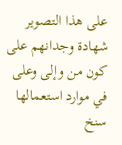على هذا التصوير شهادة وجدانهم على كون من وإلى وعلى في موارد استعمالها سنخ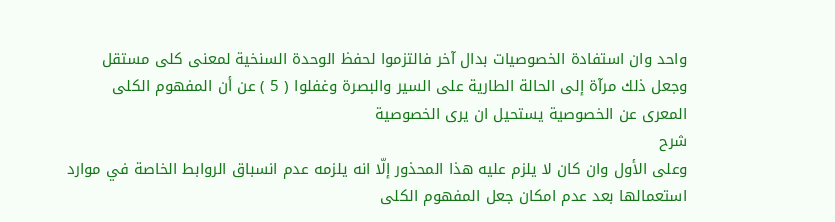واحد وان استفادة الخصوصيات بدال آخر فالتزموا لحفظ الوحدة السنخية لمعنى كلى مستقل وجعل ذلك مرآة إلى الحالة الطارية على السير والبصرة وغفلوا ( 5 ) عن أن المفهوم الكلى المعرى عن الخصوصية يستحيل ان يرى الخصوصية
شرح
وعلى الأول وان كان لا يلزم عليه هذا المحذور إلّا انه يلزمه عدم انسباق الروابط الخاصة في موارد استعمالها بعد عدم امكان جعل المفهوم الكلى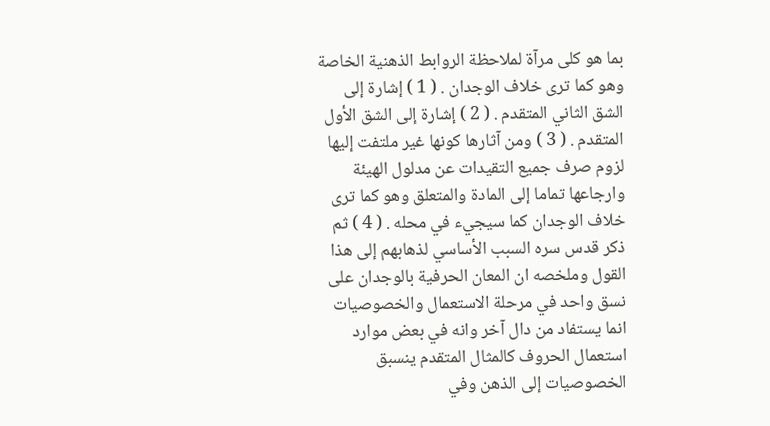بما هو كلى مرآة لملاحظة الروابط الذهنية الخاصة وهو كما ترى خلاف الوجدان . ( 1 ) إشارة إلى الشق الثاني المتقدم . ( 2 ) إشارة إلى الشق الأول المتقدم . ( 3 ) ومن آثارها كونها غير ملتفت إليها لزوم صرف جميع التقيدات عن مدلول الهيئة وارجاعها تماما إلى المادة والمتعلق وهو كما ترى خلاف الوجدان كما سيجيء في محله . ( 4 ) ثم ذكر قدس سره السبب الأساسي لذهابهم إلى هذا القول وملخصه ان المعان الحرفية بالوجدان على نسق واحد في مرحلة الاستعمال والخصوصيات انما يستفاد من دال آخر وانه في بعض موارد استعمال الحروف كالمثال المتقدم ينسبق الخصوصيات إلى الذهن وفي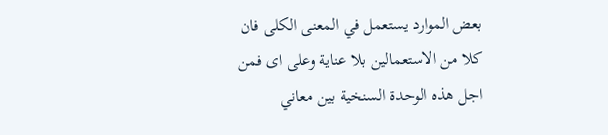بعض الموارد يستعمل في المعنى الكلى فان كلا من الاستعمالين بلا عناية وعلى اى فمن اجل هذه الوحدة السنخية بين معاني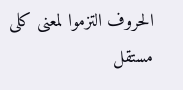الحروف التزموا لمعنى كلى مستقل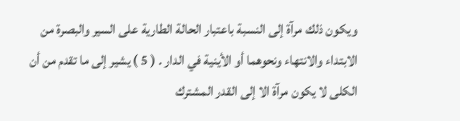ويكون ذلك مرآة إلى النسبة باعتبار الحالة الطارية على السير والبصرة من الابتداء والانتهاء ونحوهما أو الأينية في الدار . ( 5 ) يشير إلى ما تقدم من أن الكلى لا يكون مرآة الا إلى القدر المشترك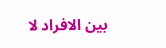بين الافراد لا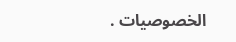الخصوصيات .